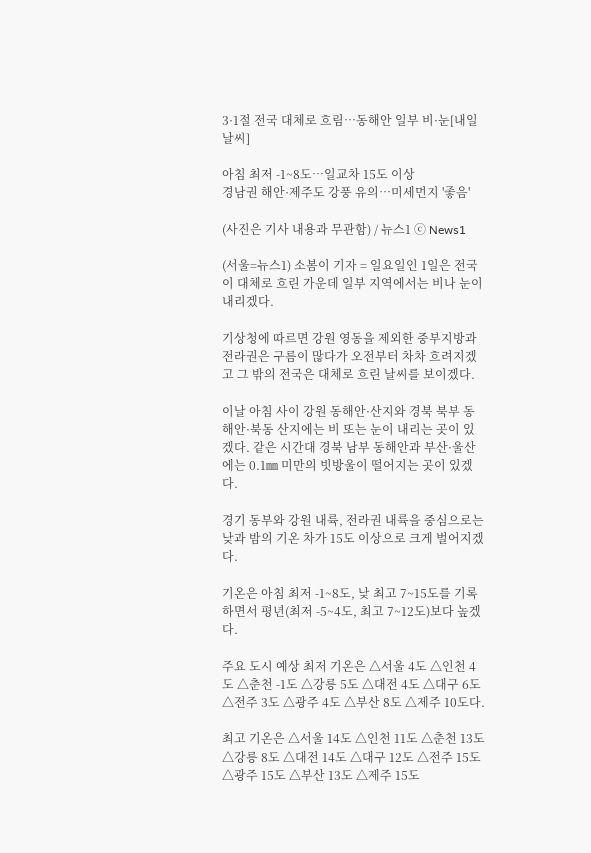3·1절 전국 대체로 흐림…동해안 일부 비·눈[내일날씨]

아침 최저 -1~8도…일교차 15도 이상
경남권 해안·제주도 강풍 유의…미세먼지 '좋음'

(사진은 기사 내용과 무관함) / 뉴스1 ⓒ News1

(서울=뉴스1) 소봄이 기자 = 일요일인 1일은 전국이 대체로 흐린 가운데 일부 지역에서는 비나 눈이 내리겠다.

기상청에 따르면 강원 영동을 제외한 중부지방과 전라권은 구름이 많다가 오전부터 차차 흐려지겠고 그 밖의 전국은 대체로 흐린 날씨를 보이겠다.

이날 아침 사이 강원 동해안·산지와 경북 북부 동해안·북동 산지에는 비 또는 눈이 내리는 곳이 있겠다. 같은 시간대 경북 남부 동해안과 부산·울산에는 0.1㎜ 미만의 빗방울이 떨어지는 곳이 있겠다.

경기 동부와 강원 내륙, 전라권 내륙을 중심으로는 낮과 밤의 기온 차가 15도 이상으로 크게 벌어지겠다.

기온은 아침 최저 -1~8도, 낮 최고 7~15도를 기록하면서 평년(최저 -5~4도, 최고 7~12도)보다 높겠다.

주요 도시 예상 최저 기온은 △서울 4도 △인천 4도 △춘천 -1도 △강릉 5도 △대전 4도 △대구 6도 △전주 3도 △광주 4도 △부산 8도 △제주 10도다.

최고 기온은 △서울 14도 △인천 11도 △춘천 13도 △강릉 8도 △대전 14도 △대구 12도 △전주 15도 △광주 15도 △부산 13도 △제주 15도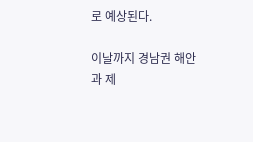로 예상된다.

이날까지 경남권 해안과 제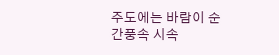주도에는 바람이 순간풍속 시속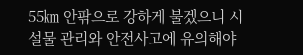55㎞ 안팎으로 강하게 불겠으니 시설물 관리와 안전사고에 유의해야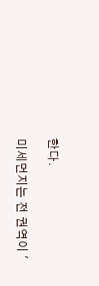한다.

미세먼지는 전 권역이 '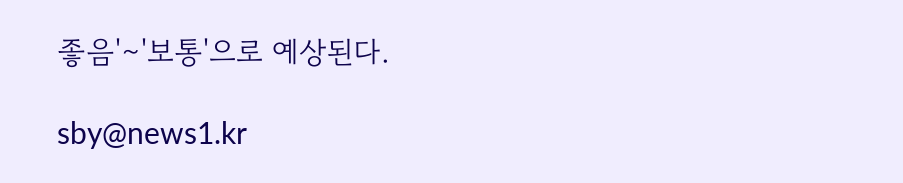좋음'∼'보통'으로 예상된다.

sby@news1.kr